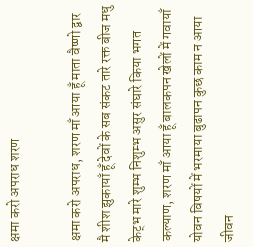क्षमा करो अपराध शरण

क्षमा करो अपराध, शरण माँ आया हूँ माता वैष्णो द्वार मै शीश झुकायाँ हूँ देवों के सब संकट तारे रक्त बीज मधु केट्भ मारे शुम्भ निशुम्भ असुर संघारे किया भगत कल्याण, शरण माँ आया हूँ बालकपन खेलों में गवायाँ योवन विषयों में भरमाया बुढापन कुछ काम न आया जीवन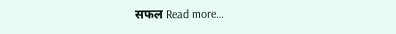सफल Read more…